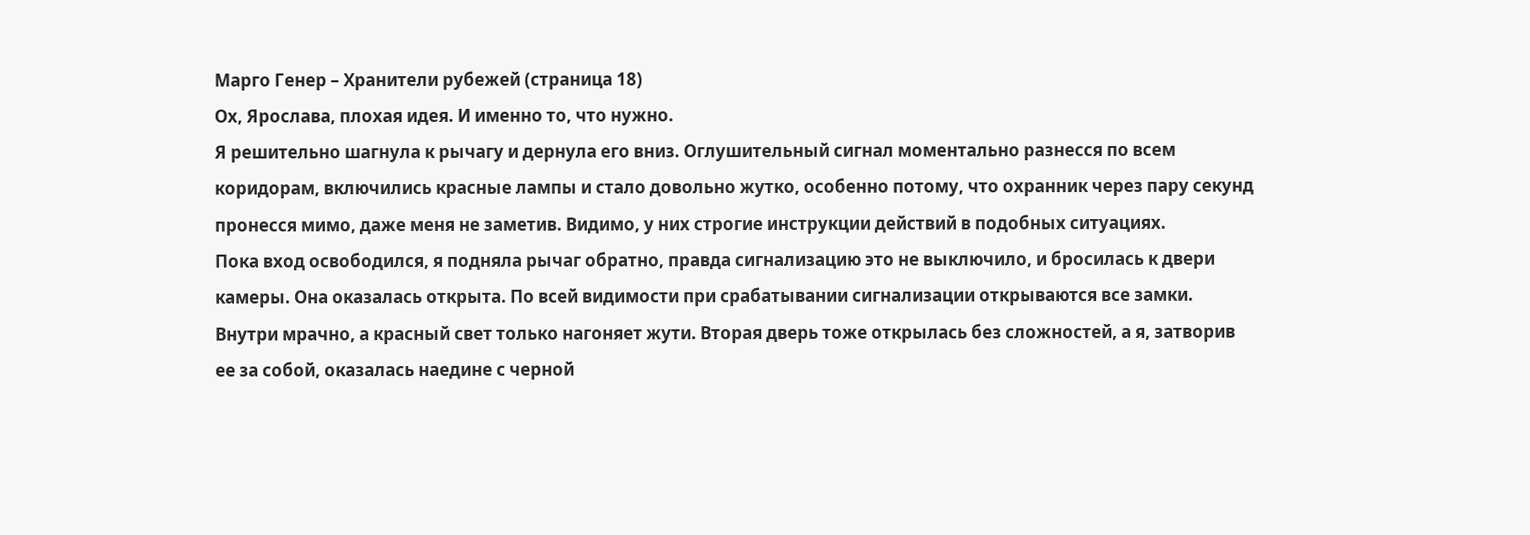Марго Генер – Хранители рубежей (страница 18)
Ох, Ярослава, плохая идея. И именно то, что нужно.
Я решительно шагнула к рычагу и дернула его вниз. Оглушительный сигнал моментально разнесся по всем коридорам, включились красные лампы и стало довольно жутко, особенно потому, что охранник через пару секунд пронесся мимо, даже меня не заметив. Видимо, у них строгие инструкции действий в подобных ситуациях.
Пока вход освободился, я подняла рычаг обратно, правда сигнализацию это не выключило, и бросилась к двери камеры. Она оказалась открыта. По всей видимости при срабатывании сигнализации открываются все замки.
Внутри мрачно, а красный свет только нагоняет жути. Вторая дверь тоже открылась без сложностей, а я, затворив ее за собой, оказалась наедине с черной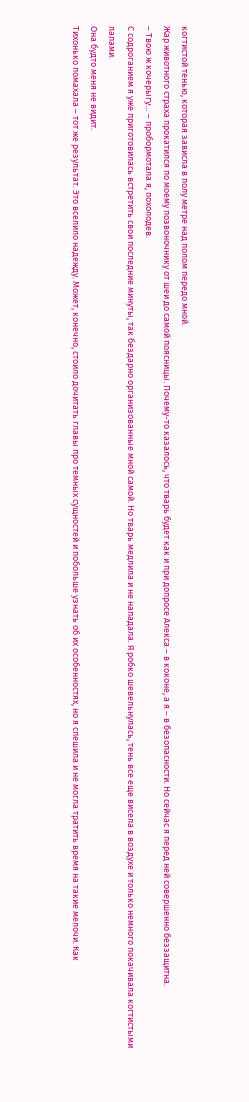когтистой тенью, которая зависла в полу метре над полом передо мной.
Жар животного страха прокатился по моему позвоночнику от шеи до самой поясницы. Почему-то казалось, что тварь будет как и при допросе Алекса – в коконе, а я – в безопасности. Но сейчас я перед ней совершенно беззащитна.
– Твою ж кочерыгу… – пробормотала я, похолодев.
С содроганием я уже приготовилась встретить свои последние минуты, так бездарно организованные мной самой. Но тварь медлила и не нападала. Я робко шевельнулась, тень все еще висела в воздухе и только немного покачивала когтистыми лапами.
Она будто меня не видит.
Тихонько помахала – тот же результат. Это вселило надежду. Может, конечно, стоило дочитать главы про темных сущностей и побольше узнать об их особенностях, но я спешила и не могла тратить время на такие мелочи. Как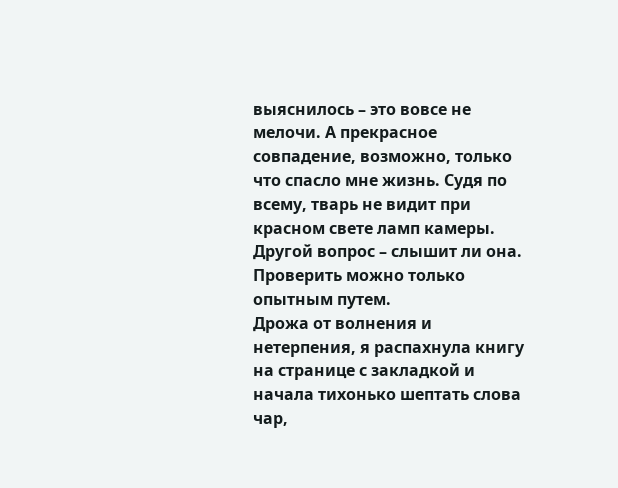выяснилось – это вовсе не мелочи. А прекрасное совпадение, возможно, только что спасло мне жизнь. Судя по всему, тварь не видит при красном свете ламп камеры. Другой вопрос – слышит ли она. Проверить можно только опытным путем.
Дрожа от волнения и нетерпения, я распахнула книгу на странице с закладкой и начала тихонько шептать слова чар,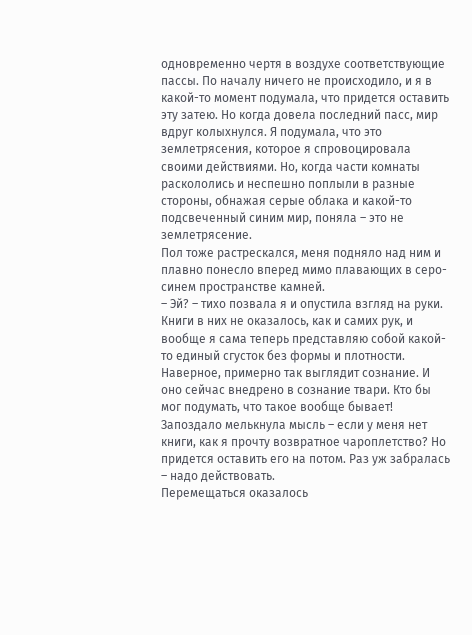одновременно чертя в воздухе соответствующие пассы. По началу ничего не происходило, и я в какой-то момент подумала, что придется оставить эту затею. Но когда довела последний пасс, мир вдруг колыхнулся. Я подумала, что это землетрясения, которое я спровоцировала своими действиями. Но, когда части комнаты раскололись и неспешно поплыли в разные стороны, обнажая серые облака и какой-то подсвеченный синим мир, поняла – это не землетрясение.
Пол тоже растрескался, меня подняло над ним и плавно понесло вперед мимо плавающих в серо-синем пространстве камней.
– Эй? – тихо позвала я и опустила взгляд на руки. Книги в них не оказалось, как и самих рук, и вообще я сама теперь представляю собой какой-то единый сгусток без формы и плотности. Наверное, примерно так выглядит сознание. И оно сейчас внедрено в сознание твари. Кто бы мог подумать, что такое вообще бывает!
Запоздало мелькнула мысль – если у меня нет книги, как я прочту возвратное чароплетство? Но придется оставить его на потом. Раз уж забралась – надо действовать.
Перемещаться оказалось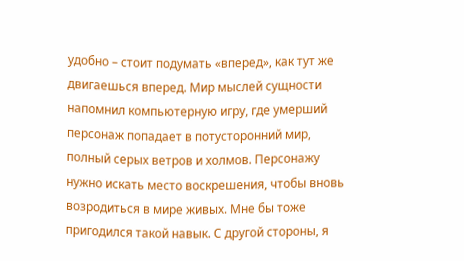удобно – стоит подумать «вперед», как тут же двигаешься вперед. Мир мыслей сущности напомнил компьютерную игру, где умерший персонаж попадает в потусторонний мир, полный серых ветров и холмов. Персонажу нужно искать место воскрешения, чтобы вновь возродиться в мире живых. Мне бы тоже пригодился такой навык. С другой стороны, я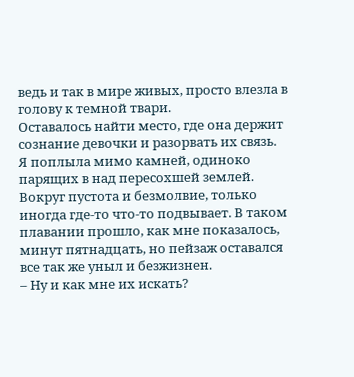ведь и так в мире живых, просто влезла в голову к темной твари.
Оставалось найти место, где она держит сознание девочки и разорвать их связь.
Я поплыла мимо камней, одиноко парящих в над пересохшей землей. Вокруг пустота и безмолвие, только иногда где-то что-то подвывает. В таком плавании прошло, как мне показалось, минут пятнадцать, но пейзаж оставался все так же уныл и безжизнен.
– Ну и как мне их искать?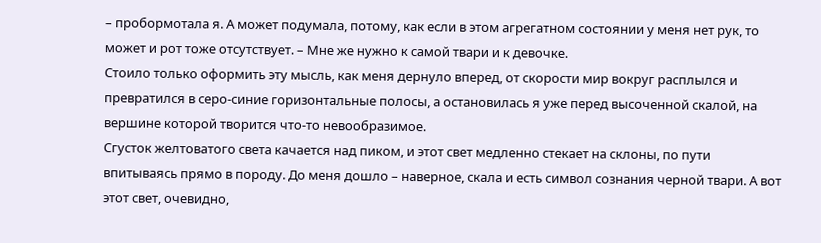– пробормотала я. А может подумала, потому, как если в этом агрегатном состоянии у меня нет рук, то может и рот тоже отсутствует. – Мне же нужно к самой твари и к девочке.
Стоило только оформить эту мысль, как меня дернуло вперед, от скорости мир вокруг расплылся и превратился в серо-синие горизонтальные полосы, а остановилась я уже перед высоченной скалой, на вершине которой творится что-то невообразимое.
Сгусток желтоватого света качается над пиком, и этот свет медленно стекает на склоны, по пути впитываясь прямо в породу. До меня дошло – наверное, скала и есть символ сознания черной твари. А вот этот свет, очевидно,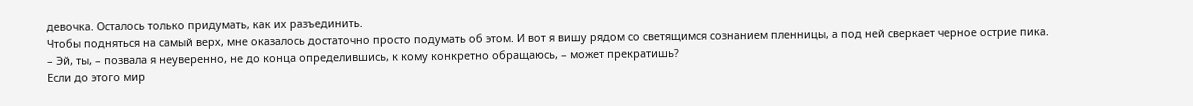девочка. Осталось только придумать, как их разъединить.
Чтобы подняться на самый верх, мне оказалось достаточно просто подумать об этом. И вот я вишу рядом со светящимся сознанием пленницы, а под ней сверкает черное острие пика.
– Эй, ты, – позвала я неуверенно, не до конца определившись, к кому конкретно обращаюсь, – может прекратишь?
Если до этого мир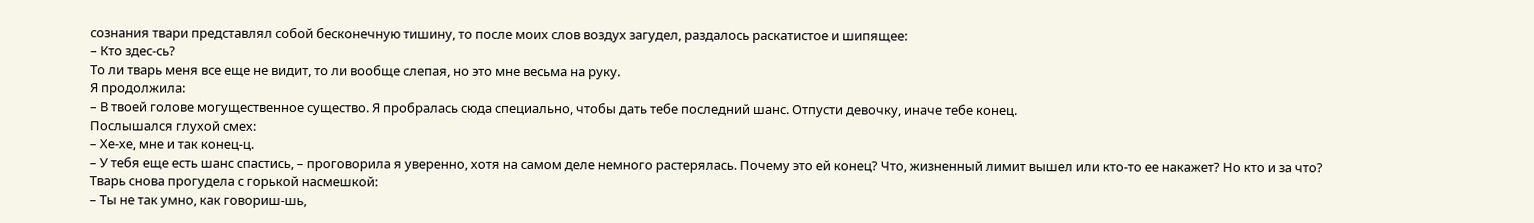сознания твари представлял собой бесконечную тишину, то после моих слов воздух загудел, раздалось раскатистое и шипящее:
– Кто здес-сь?
То ли тварь меня все еще не видит, то ли вообще слепая, но это мне весьма на руку.
Я продолжила:
– В твоей голове могущественное существо. Я пробралась сюда специально, чтобы дать тебе последний шанс. Отпусти девочку, иначе тебе конец.
Послышался глухой смех:
– Хе-хе, мне и так конец-ц.
– У тебя еще есть шанс спастись, – проговорила я уверенно, хотя на самом деле немного растерялась. Почему это ей конец? Что, жизненный лимит вышел или кто-то ее накажет? Но кто и за что?
Тварь снова прогудела с горькой насмешкой:
– Ты не так умно, как говориш-шь,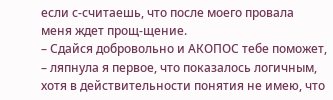если с-считаешь, что после моего провала меня ждет прощ-щение.
– Сдайся добровольно и АКОПОС тебе поможет, – ляпнула я первое, что показалось логичным, хотя в действительности понятия не имею, что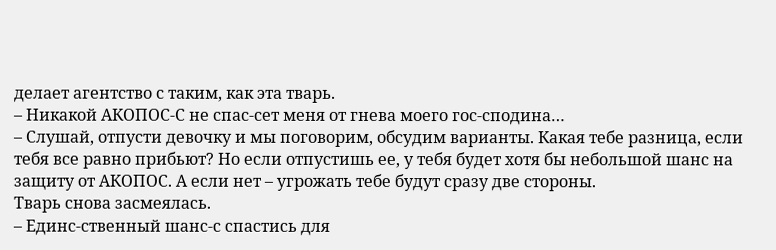делает агентство с таким, как эта тварь.
– Никакой АКОПОС-С не спас-сет меня от гнева моего гос-сподина…
– Слушай, отпусти девочку и мы поговорим, обсудим варианты. Какая тебе разница, если тебя все равно прибьют? Но если отпустишь ее, у тебя будет хотя бы небольшой шанс на защиту от АКОПОС. А если нет – угрожать тебе будут сразу две стороны.
Тварь снова засмеялась.
– Единс-ственный шанс-с спастись для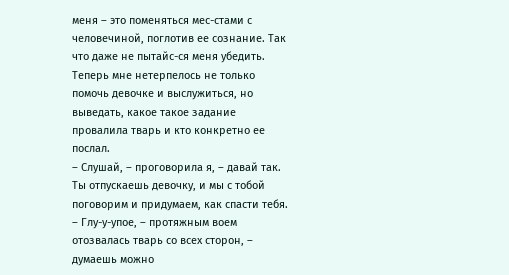меня – это поменяться мес-стами с человечиной, поглотив ее сознание. Так что даже не пытайс-ся меня убедить.
Теперь мне нетерпелось не только помочь девочке и выслужиться, но выведать, какое такое задание провалила тварь и кто конкретно ее послал.
– Слушай, – проговорила я, – давай так. Ты отпускаешь девочку, и мы с тобой поговорим и придумаем, как спасти тебя.
– Глу-у-упое, – протяжным воем отозвалась тварь со всех сторон, – думаешь можно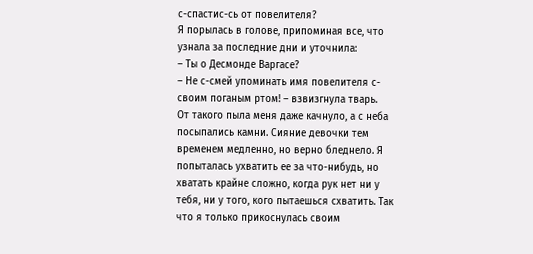с-спастис-сь от повелителя?
Я порылась в голове, припоминая все, что узнала за последние дни и уточнила:
– Ты о Десмонде Варгасе?
– Не с-смей упоминать имя повелителя с-своим поганым ртом! – взвизгнула тварь.
От такого пыла меня даже качнуло, а с неба посыпались камни. Сияние девочки тем временем медленно, но верно бледнело. Я попыталась ухватить ее за что-нибудь, но хватать крайне сложно, когда рук нет ни у тебя, ни у того, кого пытаешься схватить. Так что я только прикоснулась своим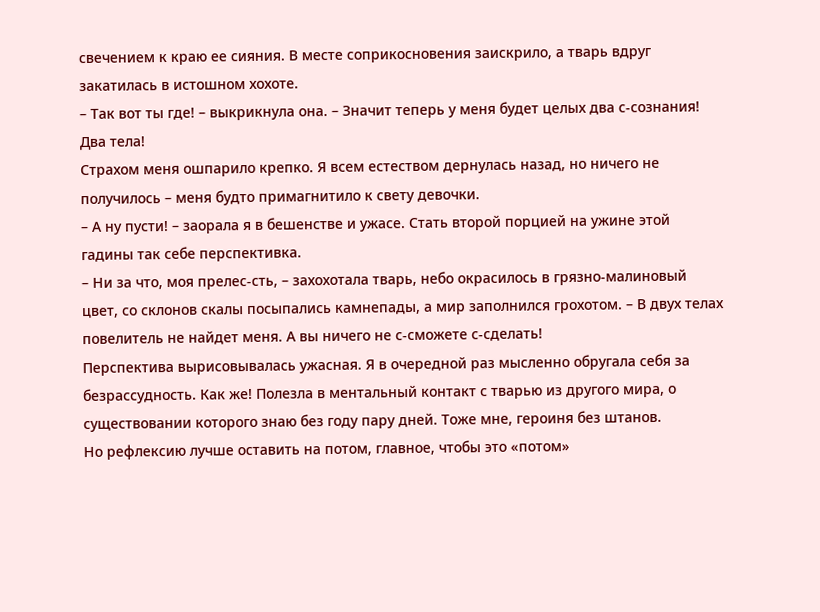свечением к краю ее сияния. В месте соприкосновения заискрило, а тварь вдруг закатилась в истошном хохоте.
– Так вот ты где! – выкрикнула она. – Значит теперь у меня будет целых два с-сознания! Два тела!
Страхом меня ошпарило крепко. Я всем естеством дернулась назад, но ничего не получилось – меня будто примагнитило к свету девочки.
– А ну пусти! – заорала я в бешенстве и ужасе. Стать второй порцией на ужине этой гадины так себе перспективка.
– Ни за что, моя прелес-сть, – захохотала тварь, небо окрасилось в грязно-малиновый цвет, со склонов скалы посыпались камнепады, а мир заполнился грохотом. – В двух телах повелитель не найдет меня. А вы ничего не с-сможете с-сделать!
Перспектива вырисовывалась ужасная. Я в очередной раз мысленно обругала себя за безрассудность. Как же! Полезла в ментальный контакт с тварью из другого мира, о существовании которого знаю без году пару дней. Тоже мне, героиня без штанов.
Но рефлексию лучше оставить на потом, главное, чтобы это «потом»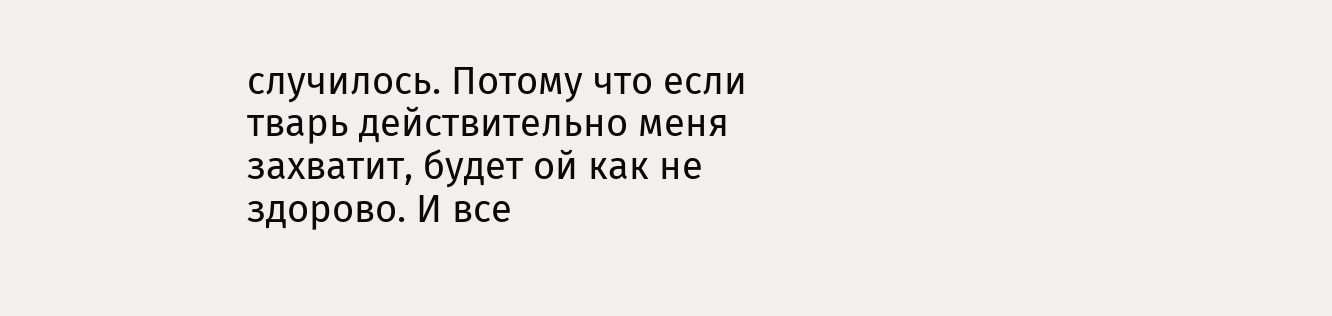случилось. Потому что если тварь действительно меня захватит, будет ой как не здорово. И все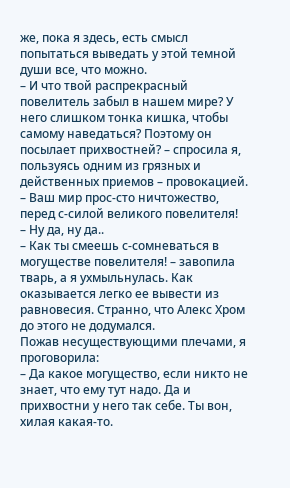же, пока я здесь, есть смысл попытаться выведать у этой темной души все, что можно.
– И что твой распрекрасный повелитель забыл в нашем мире? У него слишком тонка кишка, чтобы самому наведаться? Поэтому он посылает прихвостней? – спросила я, пользуясь одним из грязных и действенных приемов – провокацией.
– Ваш мир прос-сто ничтожество, перед с-силой великого повелителя!
– Ну да, ну да..
– Как ты смеешь с-сомневаться в могуществе повелителя! – завопила тварь, а я ухмыльнулась. Как оказывается легко ее вывести из равновесия. Странно, что Алекс Хром до этого не додумался.
Пожав несуществующими плечами, я проговорила:
– Да какое могущество, если никто не знает, что ему тут надо. Да и прихвостни у него так себе. Ты вон, хилая какая-то.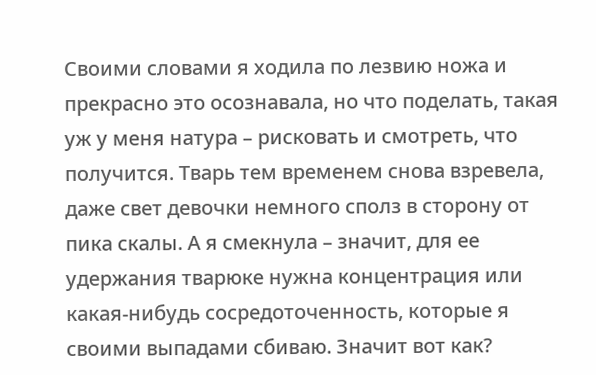Своими словами я ходила по лезвию ножа и прекрасно это осознавала, но что поделать, такая уж у меня натура – рисковать и смотреть, что получится. Тварь тем временем снова взревела, даже свет девочки немного сполз в сторону от пика скалы. А я смекнула – значит, для ее удержания тварюке нужна концентрация или какая-нибудь сосредоточенность, которые я своими выпадами сбиваю. Значит вот как?